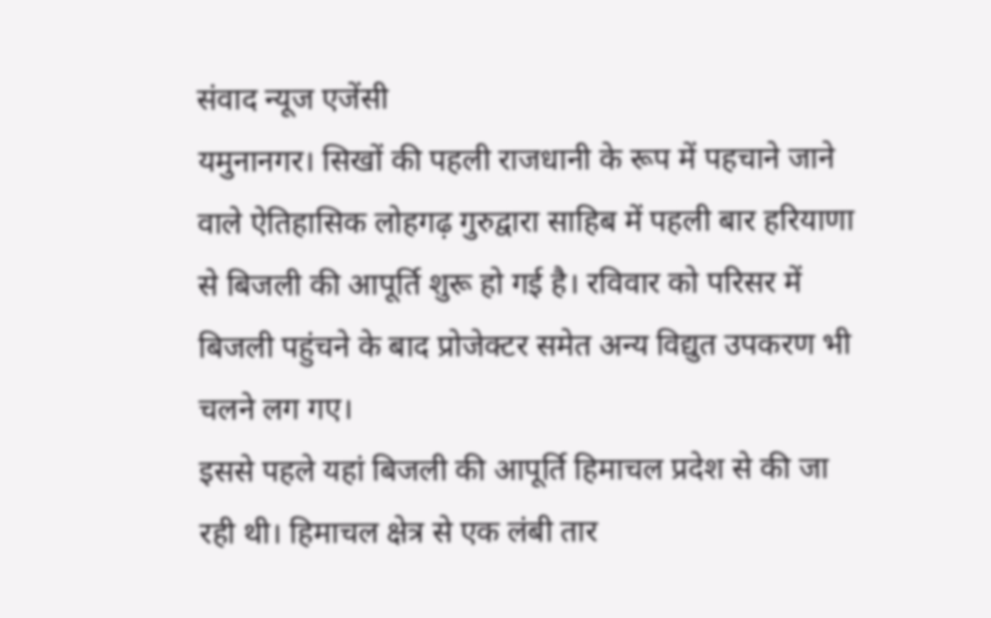संवाद न्यूज एजेंसी
यमुनानगर। सिखों की पहली राजधानी के रूप में पहचाने जाने वाले ऐतिहासिक लोहगढ़ गुरुद्वारा साहिब में पहली बार हरियाणा से बिजली की आपूर्ति शुरू हो गई है। रविवार को परिसर में बिजली पहुंचने के बाद प्रोजेक्टर समेत अन्य विद्युत उपकरण भी चलने लग गए।
इससे पहले यहां बिजली की आपूर्ति हिमाचल प्रदेश से की जा रही थी। हिमाचल क्षेत्र से एक लंबी तार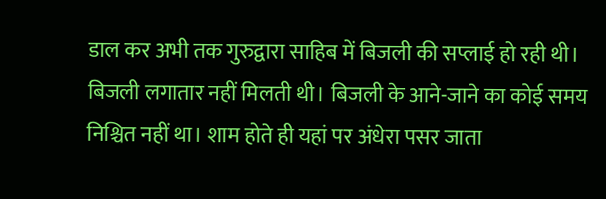डाल कर अभी तक गुरुद्वारा साहिब में बिजली की सप्लाई हो रही थी। बिजली लगातार नहीं मिलती थी। बिजली के आने-जाने का कोई समय निश्चित नहीं था। शाम होते ही यहां पर अंधेरा पसर जाता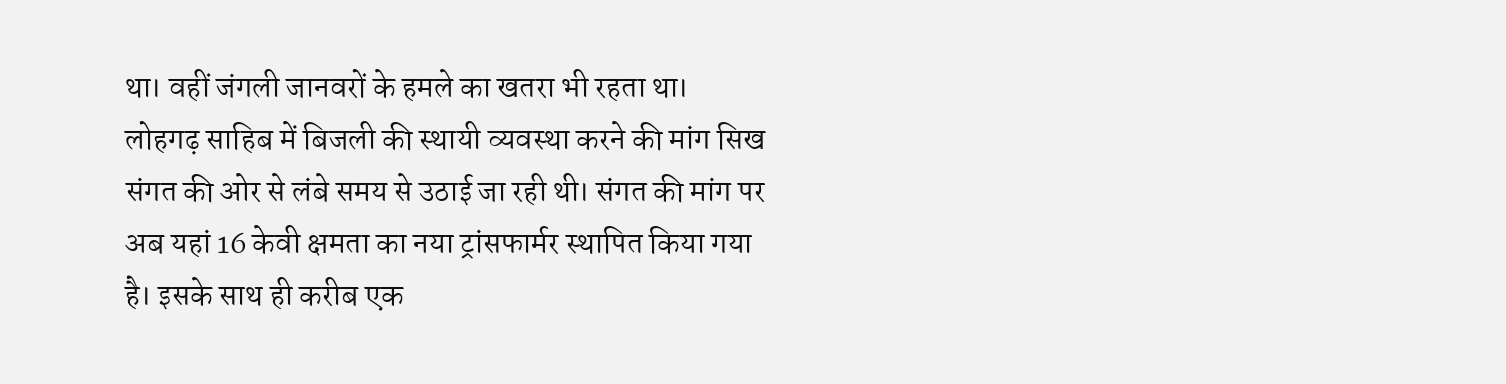था। वहीं जंगली जानवरों के हमले का खतरा भी रहता था।
लोहगढ़ साहिब में बिजली की स्थायी व्यवस्था करने की मांग सिख संगत की ओर से लंबे समय से उठाई जा रही थी। संगत की मांग पर अब यहां 16 केवी क्षमता का नया ट्रांसफार्मर स्थापित किया गया है। इसके साथ ही करीब एक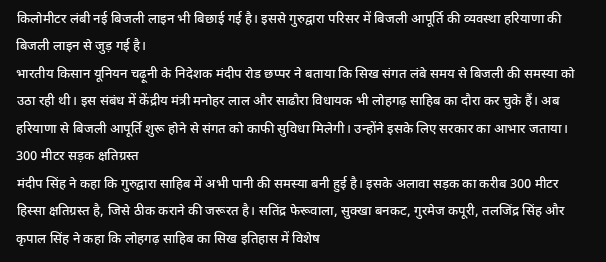किलोमीटर लंबी नई बिजली लाइन भी बिछाई गई है। इससे गुरुद्वारा परिसर में बिजली आपूर्ति की व्यवस्था हरियाणा की बिजली लाइन से जुड़ गई है।
भारतीय किसान यूनियन चढ़ूनी के निदेशक मंदीप रोड छप्पर ने बताया कि सिख संगत लंबे समय से बिजली की समस्या को उठा रही थी। इस संबंध में केंद्रीय मंत्री मनोहर लाल और साढौरा विधायक भी लोहगढ़ साहिब का दौरा कर चुके हैं। अब हरियाणा से बिजली आपूर्ति शुरू होने से संगत को काफी सुविधा मिलेगी। उन्होंने इसके लिए सरकार का आभार जताया।
300 मीटर सड़क क्षतिग्रस्त
मंदीप सिंह ने कहा कि गुरुद्वारा साहिब में अभी पानी की समस्या बनी हुई है। इसके अलावा सड़क का करीब 300 मीटर हिस्सा क्षतिग्रस्त है, जिसे ठीक कराने की जरूरत है। सतिंद्र फेरूवाला, सुक्खा बनकट, गुरमेज कपूरी, तलजिंद्र सिंह और कृपाल सिंह ने कहा कि लोहगढ़ साहिब का सिख इतिहास में विशेष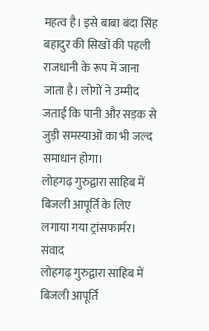महत्व है। इसे बाबा बंदा सिंह बहादुर की सिखों की पहली राजधानी के रूप में जाना जाता है। लोगों ने उम्मीद जताई कि पानी और सड़क से जुड़ी समस्याओं का भी जल्द समाधान होगा।
लोहगढ़ गुरुद्वारा साहिब में बिजली आपूर्ति के लिए लगाया गया ट्रांसफार्मर। संवाद
लोहगढ़ गुरुद्वारा साहिब में बिजली आपूर्ति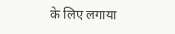के लिए लगाया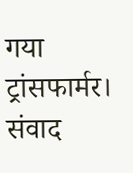गया ट्रांसफार्मर। संवाद